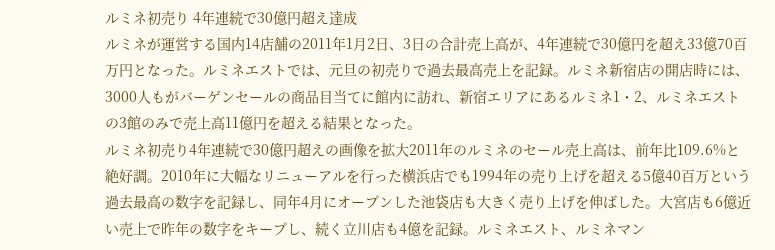ルミネ初売り 4年連続で30億円超え達成
ルミネが運営する国内14店舗の2011年1月2日、3日の合計売上高が、4年連続で30億円を超え33億70百万円となった。ルミネエストでは、元旦の初売りで過去最高売上を記録。ルミネ新宿店の開店時には、3000人もがバーゲンセールの商品目当てに館内に訪れ、新宿エリアにあるルミネ1・2、ルミネエストの3館のみで売上高11億円を超える結果となった。
ルミネ初売り4年連続で30億円超えの画像を拡大2011年のルミネのセール売上高は、前年比109.6%と絶好調。2010年に大幅なリニューアルを行った横浜店でも1994年の売り上げを超える5億40百万という過去最高の数字を記録し、同年4月にオープンした池袋店も大きく売り上げを伸ばした。大宮店も6億近い売上で昨年の数字をキープし、続く立川店も4億を記録。ルミネエスト、ルミネマン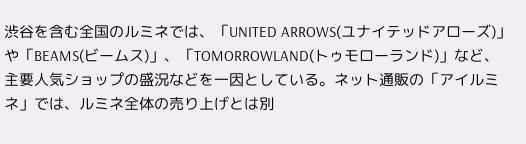渋谷を含む全国のルミネでは、「UNITED ARROWS(ユナイテッドアローズ)」や「BEAMS(ビームス)」、「TOMORROWLAND(トゥモローランド)」など、主要人気ショップの盛況などを一因としている。ネット通販の「アイルミネ」では、ルミネ全体の売り上げとは別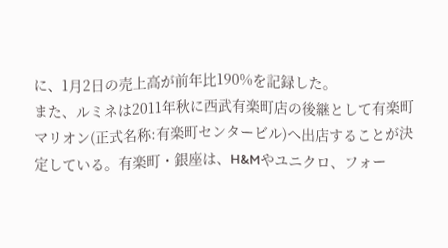に、1月2日の売上高が前年比190%を記録した。
また、ルミネは2011年秋に西武有楽町店の後継として有楽町マリオン(正式名称:有楽町センタービル)へ出店することが決定している。有楽町・銀座は、H&Mやユニクロ、フォー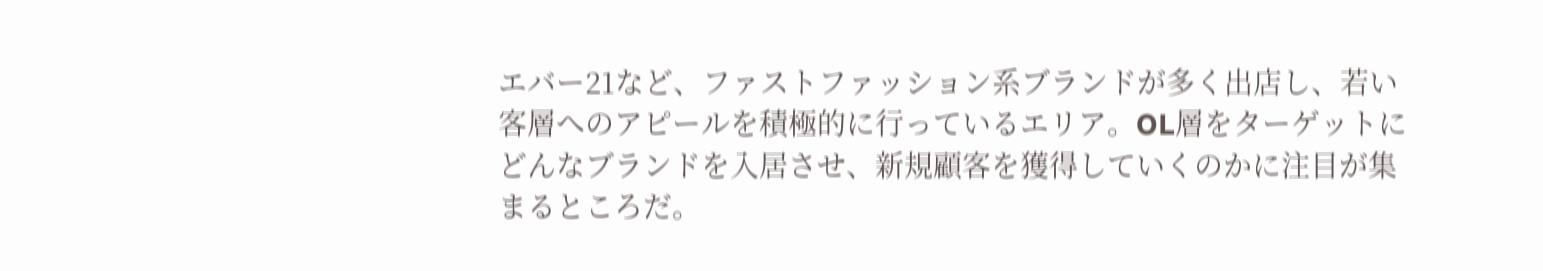エバー21など、ファストファッション系ブランドが多く出店し、若い客層へのアピールを積極的に行っているエリア。OL層をターゲットにどんなブランドを入居させ、新規顧客を獲得していくのかに注目が集まるところだ。